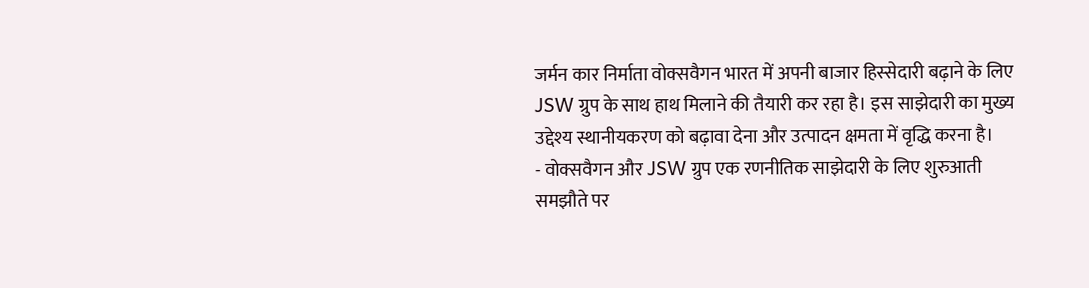जर्मन कार निर्माता वोक्सवैगन भारत में अपनी बाजार हिस्सेदारी बढ़ाने के लिए JSW ग्रुप के साथ हाथ मिलाने की तैयारी कर रहा है। इस साझेदारी का मुख्य उद्देश्य स्थानीयकरण को बढ़ावा देना और उत्पादन क्षमता में वृद्धि करना है।
- वोक्सवैगन और JSW ग्रुप एक रणनीतिक साझेदारी के लिए शुरुआती समझौते पर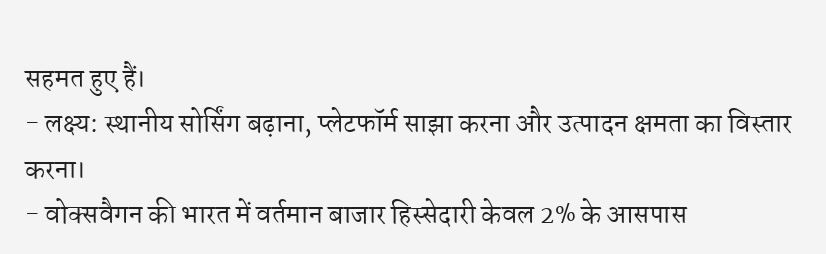सहमत हुए हैं।
- लक्ष्य: स्थानीय सोर्सिंग बढ़ाना, प्लेटफॉर्म साझा करना और उत्पादन क्षमता का विस्तार करना।
- वोक्सवैगन की भारत में वर्तमान बाजार हिस्सेदारी केवल 2% के आसपास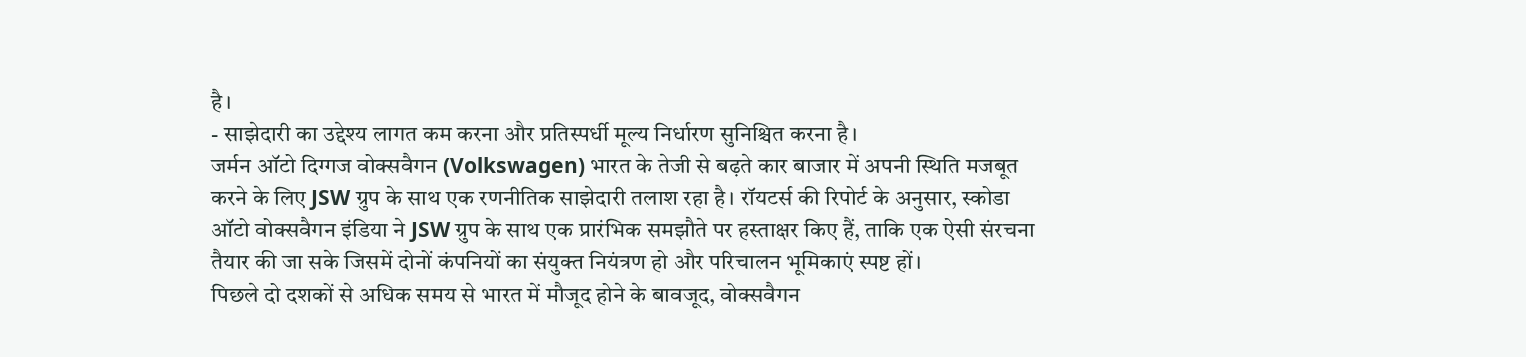है।
- साझेदारी का उद्देश्य लागत कम करना और प्रतिस्पर्धी मूल्य निर्धारण सुनिश्चित करना है।
जर्मन ऑटो दिग्गज वोक्सवैगन (Volkswagen) भारत के तेजी से बढ़ते कार बाजार में अपनी स्थिति मजबूत करने के लिए JSW ग्रुप के साथ एक रणनीतिक साझेदारी तलाश रहा है। रॉयटर्स की रिपोर्ट के अनुसार, स्कोडा ऑटो वोक्सवैगन इंडिया ने JSW ग्रुप के साथ एक प्रारंभिक समझौते पर हस्ताक्षर किए हैं, ताकि एक ऐसी संरचना तैयार की जा सके जिसमें दोनों कंपनियों का संयुक्त नियंत्रण हो और परिचालन भूमिकाएं स्पष्ट हों।
पिछले दो दशकों से अधिक समय से भारत में मौजूद होने के बावजूद, वोक्सवैगन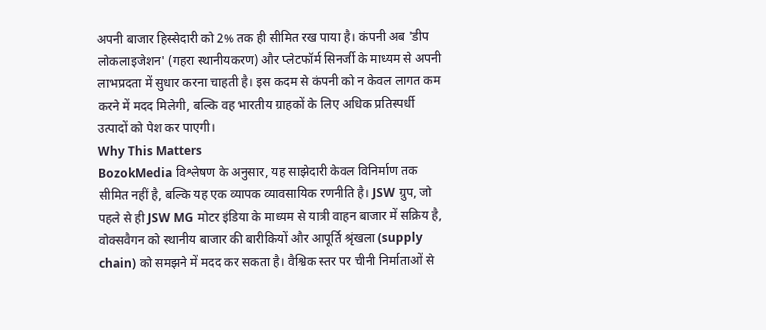अपनी बाजार हिस्सेदारी को 2% तक ही सीमित रख पाया है। कंपनी अब 'डीप लोकलाइजेशन' (गहरा स्थानीयकरण) और प्लेटफॉर्म सिनर्जी के माध्यम से अपनी लाभप्रदता में सुधार करना चाहती है। इस कदम से कंपनी को न केवल लागत कम करने में मदद मिलेगी, बल्कि वह भारतीय ग्राहकों के लिए अधिक प्रतिस्पर्धी उत्पादों को पेश कर पाएगी।
Why This Matters
BozokMedia विश्लेषण के अनुसार, यह साझेदारी केवल विनिर्माण तक सीमित नहीं है, बल्कि यह एक व्यापक व्यावसायिक रणनीति है। JSW ग्रुप, जो पहले से ही JSW MG मोटर इंडिया के माध्यम से यात्री वाहन बाजार में सक्रिय है, वोक्सवैगन को स्थानीय बाजार की बारीकियों और आपूर्ति श्रृंखला (supply chain) को समझने में मदद कर सकता है। वैश्विक स्तर पर चीनी निर्माताओं से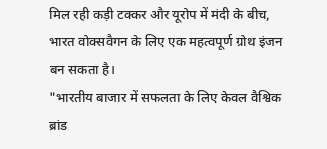मिल रही कड़ी टक्कर और यूरोप में मंदी के बीच, भारत वोक्सवैगन के लिए एक महत्वपूर्ण ग्रोथ इंजन बन सकता है।
"भारतीय बाजार में सफलता के लिए केवल वैश्विक ब्रांड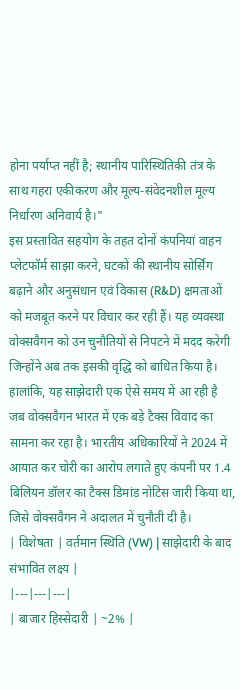होना पर्याप्त नहीं है; स्थानीय पारिस्थितिकी तंत्र के साथ गहरा एकीकरण और मूल्य-संवेदनशील मूल्य निर्धारण अनिवार्य है।"
इस प्रस्तावित सहयोग के तहत दोनों कंपनियां वाहन प्लेटफॉर्म साझा करने, घटकों की स्थानीय सोर्सिंग बढ़ाने और अनुसंधान एवं विकास (R&D) क्षमताओं को मजबूत करने पर विचार कर रही हैं। यह व्यवस्था वोक्सवैगन को उन चुनौतियों से निपटने में मदद करेगी जिन्होंने अब तक इसकी वृद्धि को बाधित किया है।
हालांकि, यह साझेदारी एक ऐसे समय में आ रही है जब वोक्सवैगन भारत में एक बड़े टैक्स विवाद का सामना कर रहा है। भारतीय अधिकारियों ने 2024 में आयात कर चोरी का आरोप लगाते हुए कंपनी पर 1.4 बिलियन डॉलर का टैक्स डिमांड नोटिस जारी किया था, जिसे वोक्सवैगन ने अदालत में चुनौती दी है।
| विशेषता | वर्तमान स्थिति (VW) | साझेदारी के बाद संभावित लक्ष्य |
|---|---|---|
| बाजार हिस्सेदारी | ~2% |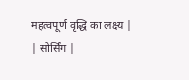महत्वपूर्ण वृद्धि का लक्ष्य |
| सोर्सिंग |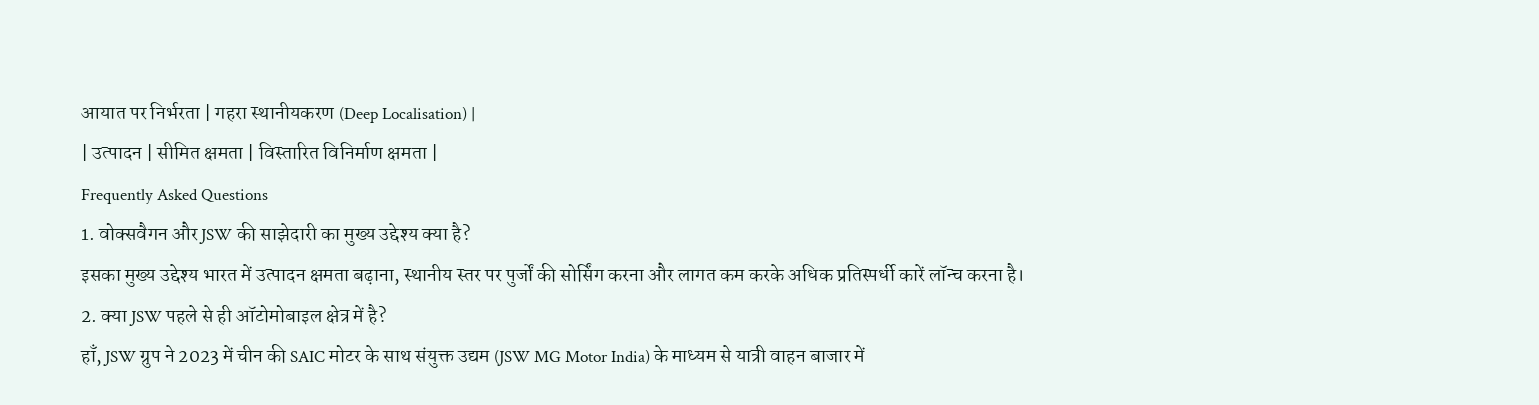आयात पर निर्भरता | गहरा स्थानीयकरण (Deep Localisation) |
| उत्पादन | सीमित क्षमता | विस्तारित विनिर्माण क्षमता |
Frequently Asked Questions
1. वोक्सवैगन और JSW की साझेदारी का मुख्य उद्देश्य क्या है?
इसका मुख्य उद्देश्य भारत में उत्पादन क्षमता बढ़ाना, स्थानीय स्तर पर पुर्जों की सोर्सिंग करना और लागत कम करके अधिक प्रतिस्पर्धी कारें लॉन्च करना है।
2. क्या JSW पहले से ही ऑटोमोबाइल क्षेत्र में है?
हाँ, JSW ग्रुप ने 2023 में चीन की SAIC मोटर के साथ संयुक्त उद्यम (JSW MG Motor India) के माध्यम से यात्री वाहन बाजार में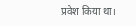प्रवेश किया था।